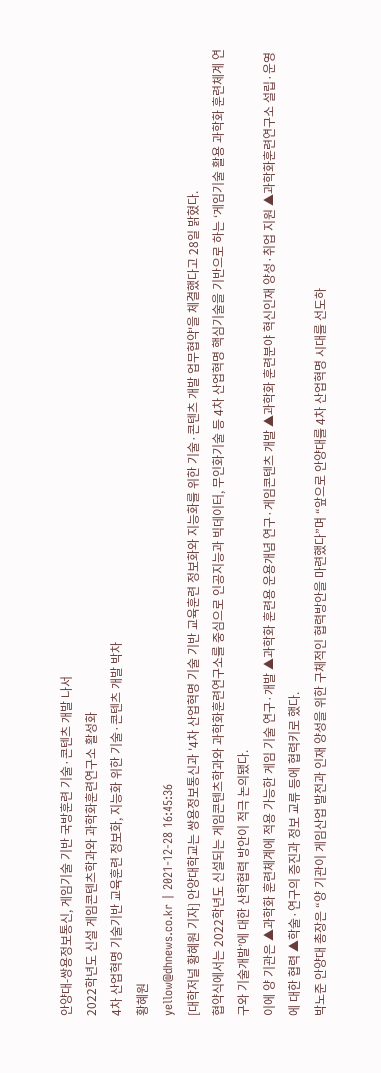안양대-쌍용정보통신, 게임기술 기반 국방훈련 기술·콘텐츠 개발 나서
2022학년도 신설 게임콘텐츠학과와 과학화훈련연구소 활성화
4차 산업혁명 기술기반 교육훈련 정보화, 지능화 위한 기술·콘텐츠 개발 박차
황혜원
yellow@dhnews.co.kr | 2021-12-28 16:45:36
[대학저널 황혜원 기자] 안양대학교는 쌍용정보통신과 '4차 산업혁명 기술 기반 교육훈련 정보화와 지능화를 위한 기술·콘텐츠 개발 업무협약'을 체결했다고 28일 밝혔다.
협약식에서는 2022학년도 신설되는 게임콘텐츠학과와 과학화훈련연구소를 중심으로 인공지능과 빅데이터, 무인화기술 등 4차 산업혁명 핵심기술을 기반으로 하는 ‘게임기술 활용 과학화 훈련체계 연구와 기술개발’에 대한 산학협력 방안이 적극 논의됐다.
이에 양 기관은 ▲과학화 훈련체계에 적용 가능한 게임 기술 연구·개발 ▲과학화 훈련용 운용개념 연구·게임콘텐츠 개발 ▲과학화 훈련분야 혁신인재 양성·취업 지원 ▲과학화훈련연구소 설립·운영에 대한 협력 ▲학술·연구의 증진과 정보 교류 등에 협력키로 했다.
박노준 안양대 총장은 “양 기관이 게임산업 발전과 인재 양성을 위한 구체적인 협력방안을 마련했다”며 “앞으로 안양대를 4차 산업혁명 시대를 선도하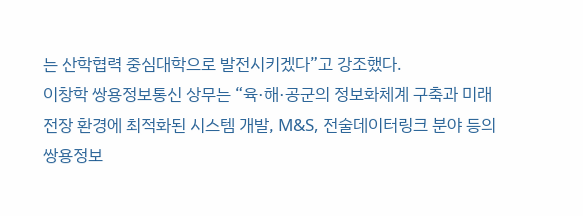는 산학협력 중심대학으로 발전시키겠다”고 강조했다.
이창학 쌍용정보통신 상무는 “육·해·공군의 정보화체계 구축과 미래 전장 환경에 최적화된 시스템 개발, M&S, 전술데이터링크 분야 등의 쌍용정보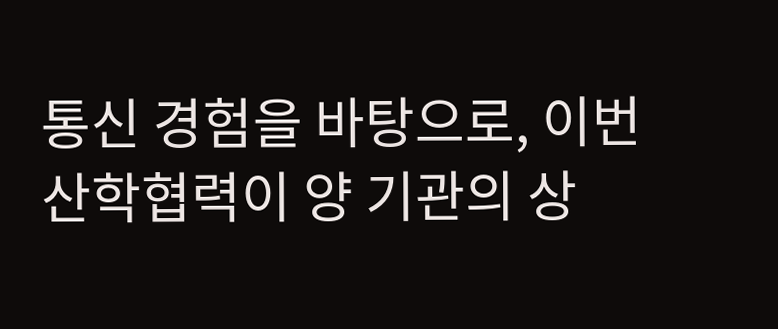통신 경험을 바탕으로, 이번 산학협력이 양 기관의 상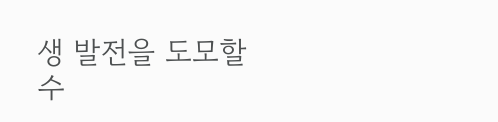생 발전을 도모할 수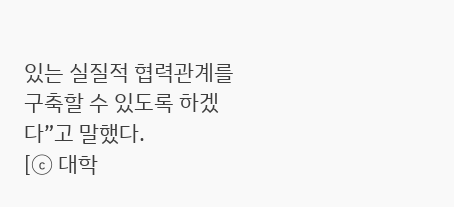있는 실질적 협력관계를 구축할 수 있도록 하겠다”고 말했다.
[ⓒ 대학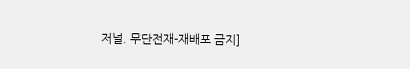저널. 무단전재-재배포 금지]